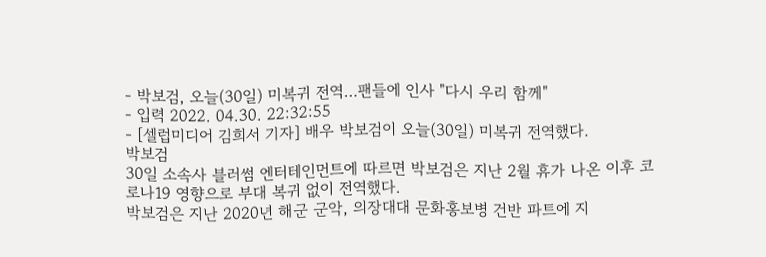- 박보검, 오늘(30일) 미복귀 전역…팬들에 인사 "다시 우리 함께"
- 입력 2022. 04.30. 22:32:55
- [셀럽미디어 김희서 기자] 배우 박보검이 오늘(30일) 미복귀 전역했다.
박보검
30일 소속사 블러썸 엔터테인먼트에 따르면 박보검은 지난 2월 휴가 나온 이후 코로나19 영향으로 부대 복귀 없이 전역했다.
박보검은 지난 2020년 해군 군악, 의장대대 문화홍보병 건반 파트에 지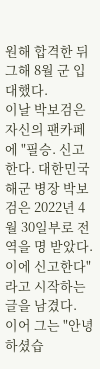원해 합격한 뒤 그해 8월 군 입대했다.
이날 박보검은 자신의 팬카페에 "필승. 신고한다. 대한민국 해군 병장 박보검은 2022년 4월 30일부로 전역을 명 받았다. 이에 신고한다"라고 시작하는 글을 남겼다.
이어 그는 "안녕하셨습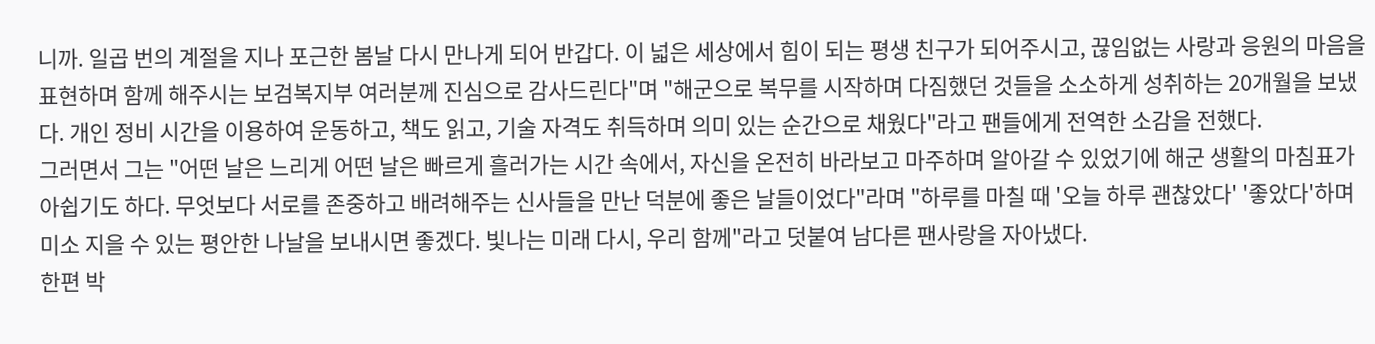니까. 일곱 번의 계절을 지나 포근한 봄날 다시 만나게 되어 반갑다. 이 넓은 세상에서 힘이 되는 평생 친구가 되어주시고, 끊임없는 사랑과 응원의 마음을 표현하며 함께 해주시는 보검복지부 여러분께 진심으로 감사드린다"며 "해군으로 복무를 시작하며 다짐했던 것들을 소소하게 성취하는 20개월을 보냈다. 개인 정비 시간을 이용하여 운동하고, 책도 읽고, 기술 자격도 취득하며 의미 있는 순간으로 채웠다"라고 팬들에게 전역한 소감을 전했다.
그러면서 그는 "어떤 날은 느리게 어떤 날은 빠르게 흘러가는 시간 속에서, 자신을 온전히 바라보고 마주하며 알아갈 수 있었기에 해군 생활의 마침표가 아쉽기도 하다. 무엇보다 서로를 존중하고 배려해주는 신사들을 만난 덕분에 좋은 날들이었다"라며 "하루를 마칠 때 '오늘 하루 괜찮았다' '좋았다'하며 미소 지을 수 있는 평안한 나날을 보내시면 좋겠다. 빛나는 미래 다시, 우리 함께"라고 덧붙여 남다른 팬사랑을 자아냈다.
한편 박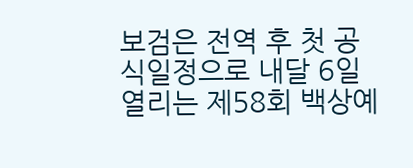보검은 전역 후 첫 공식일정으로 내달 6일 열리는 제58회 백상예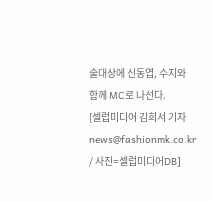술대상에 신동엽, 수지와 함께 MC로 나선다.
[셀럽미디어 김희서 기자 news@fashionmk.co.kr / 사진=셀럽미디어DB]